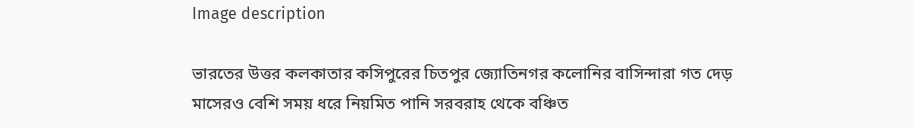Image description

ভারতের উত্তর কলকাতার কসিপুরের চিতপুর জ্যোতিনগর কলোনির বাসিন্দারা গত দেড় মাসেরও বেশি সময় ধরে নিয়মিত পানি সরবরাহ থেকে বঞ্চিত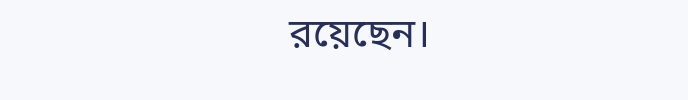রয়েছেন।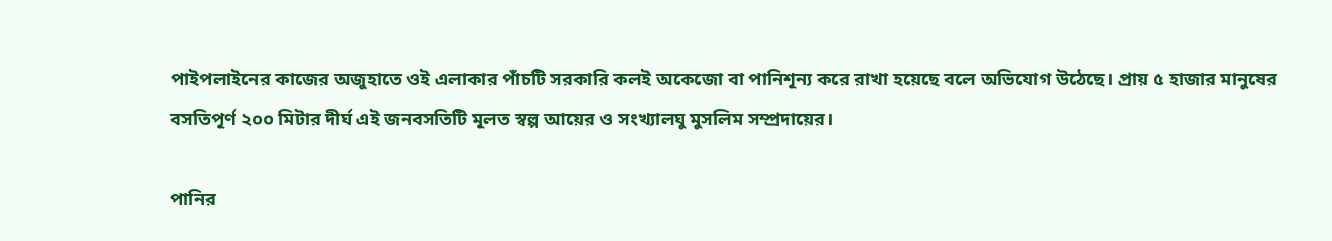পাইপলাইনের কাজের অজুহাতে ওই এলাকার পাঁচটি সরকারি কলই অকেজো বা পানিশূন্য করে রাখা হয়েছে বলে অভিযোগ উঠেছে। প্রায় ৫ হাজার মানুষের বসতিপূর্ণ ২০০ মিটার দীর্ঘ এই জনবসতিটি মূলত স্বল্প আয়ের ও সংখ্যালঘু মুসলিম সম্প্রদায়ের।

পানির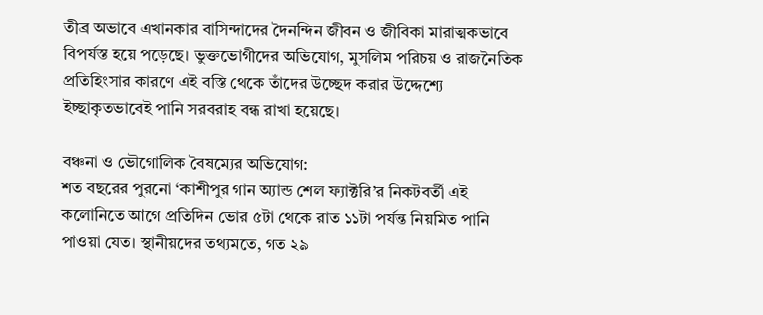তীব্র অভাবে এখানকার বাসিন্দাদের দৈনন্দিন জীবন ও জীবিকা মারাত্মকভাবে বিপর্যস্ত হয়ে পড়েছে। ভুক্তভোগীদের অভিযোগ, মুসলিম পরিচয় ও রাজনৈতিক প্রতিহিংসার কারণে এই বস্তি থেকে তাঁদের উচ্ছেদ করার উদ্দেশ্যে ইচ্ছাকৃতভাবেই পানি সরবরাহ বন্ধ রাখা হয়েছে।

বঞ্চনা ও ভৌগোলিক বৈষম্যের অভিযোগ:
শত বছরের পুরনো ‘কাশীপুর গান অ্যান্ড শেল ফ্যাক্টরি’র নিকটবর্তী এই কলোনিতে আগে প্রতিদিন ভোর ৫টা থেকে রাত ১১টা পর্যন্ত নিয়মিত পানি পাওয়া যেত। স্থানীয়দের তথ্যমতে, গত ২৯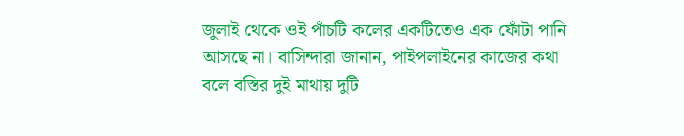জুলাই থেকে ওই পাঁচটি কলের একটিতেও এক ফোঁটা পানি আসছে না। বাসিন্দারা জানান, পাইপলাইনের কাজের কথা বলে বস্তির দুই মাথায় দুটি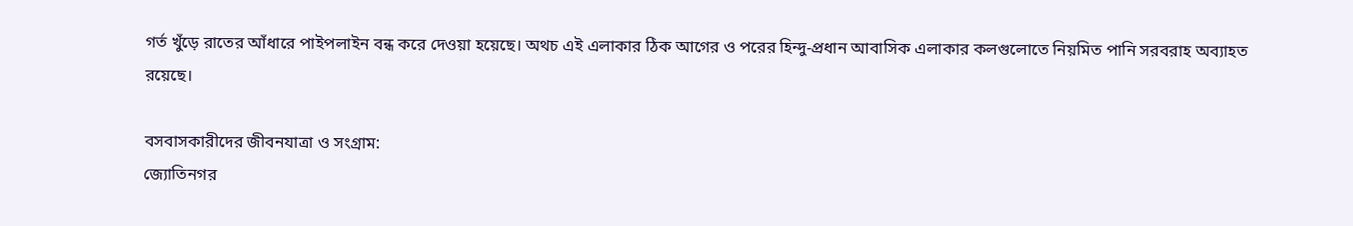গর্ত খুঁড়ে রাতের আঁধারে পাইপলাইন বন্ধ করে দেওয়া হয়েছে। অথচ এই এলাকার ঠিক আগের ও পরের হিন্দু-প্রধান আবাসিক এলাকার কলগুলোতে নিয়মিত পানি সরবরাহ অব্যাহত রয়েছে।

বসবাসকারীদের জীবনযাত্রা ও সংগ্রাম:
জ্যোতিনগর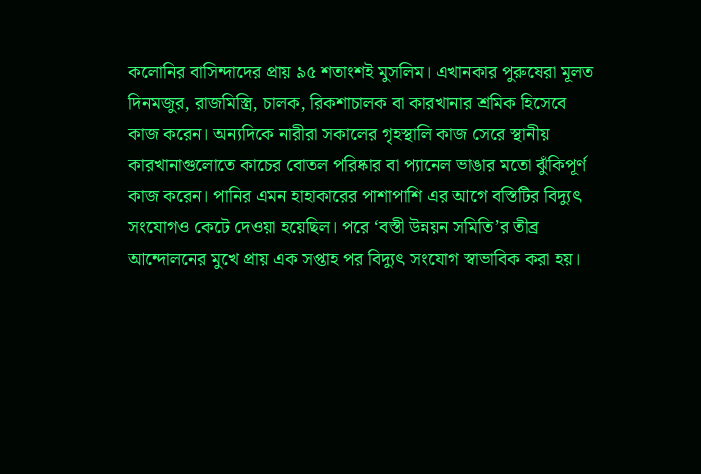কলোনির বাসিন্দাদের প্রায় ৯৫ শতাংশই মুসলিম। এখানকার পুরুষেরা মূলত দিনমজুর, রাজমিস্ত্রি, চালক, রিকশাচালক বা কারখানার শ্রমিক হিসেবে কাজ করেন। অন্যদিকে নারীরা সকালের গৃহস্থালি কাজ সেরে স্থানীয় কারখানাগুলোতে কাচের বোতল পরিষ্কার বা প্যানেল ভাঙার মতো ঝুঁকিপূর্ণ কাজ করেন। পানির এমন হাহাকারের পাশাপাশি এর আগে বস্তিটির বিদ্যুৎ সংযোগও কেটে দেওয়া হয়েছিল। পরে ‘বস্তী উন্নয়ন সমিতি’র তীব্র আন্দোলনের মুখে প্রায় এক সপ্তাহ পর বিদ্যুৎ সংযোগ স্বাভাবিক করা হয়।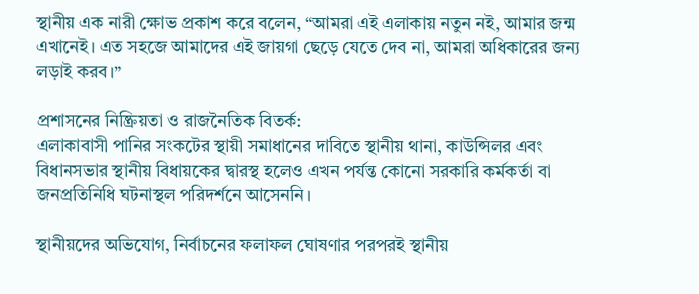স্থানীয় এক নারী ক্ষোভ প্রকাশ করে বলেন, “আমরা এই এলাকায় নতুন নই, আমার জন্ম এখানেই। এত সহজে আমাদের এই জায়গা ছেড়ে যেতে দেব না, আমরা অধিকারের জন্য লড়াই করব।”

প্রশাসনের নিষ্ক্রিয়তা ও রাজনৈতিক বিতর্ক:
এলাকাবাসী পানির সংকটের স্থায়ী সমাধানের দাবিতে স্থানীয় থানা, কাউন্সিলর এবং বিধানসভার স্থানীয় বিধায়কের দ্বারস্থ হলেও এখন পর্যন্ত কোনো সরকারি কর্মকর্তা বা জনপ্রতিনিধি ঘটনাস্থল পরিদর্শনে আসেননি।

স্থানীয়দের অভিযোগ, নির্বাচনের ফলাফল ঘোষণার পরপরই স্থানীয়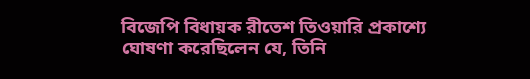বিজেপি বিধায়ক রীতেশ তিওয়ারি প্রকাশ্যে ঘোষণা করেছিলেন যে, তিনি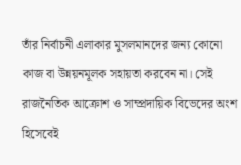তাঁর নির্বাচনী এলাকার মুসলমানদের জন্য কোনো কাজ বা উন্নয়নমূলক সহায়তা করবেন না। সেই রাজনৈতিক আক্রোশ ও সাম্প্রদায়িক বিভেদের অংশ হিসেবেই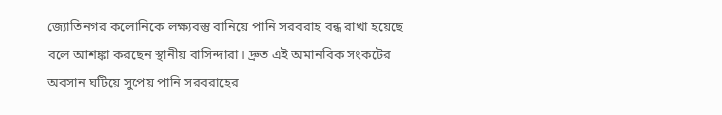জ্যোতিনগর কলোনিকে লক্ষ্যবস্তু বানিয়ে পানি সরবরাহ বন্ধ রাখা হয়েছে বলে আশঙ্কা করছেন স্থানীয় বাসিন্দারা। দ্রুত এই অমানবিক সংকটের অবসান ঘটিয়ে সুপেয় পানি সরবরাহের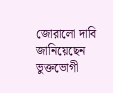জোরালো দাবি জানিয়েছেন ভুক্তভোগী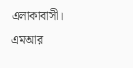এলাকাবাসী।
এমআর